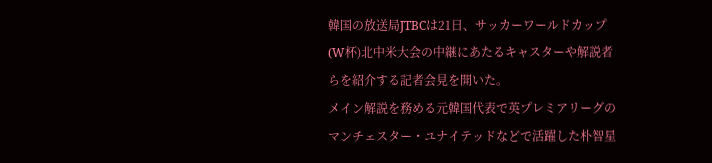韓国の放送局JTBCは21日、サッカーワールドカップ(W杯)北中米大会の中継にあたるキャスターや解説者らを紹介する記者会見を開いた。
メイン解説を務める元韓国代表で英プレミアリーグのマンチェスター・ユナイテッドなどで活躍した朴智星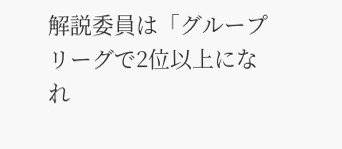解説委員は「グループリーグで2位以上になれ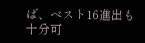ば、ベスト16進出も十分可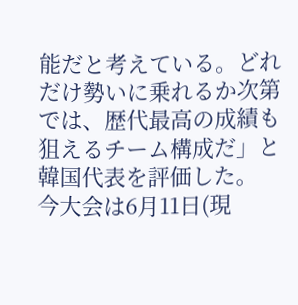能だと考えている。どれだけ勢いに乗れるか次第では、歴代最高の成績も狙えるチーム構成だ」と韓国代表を評価した。
今大会は6月11日(現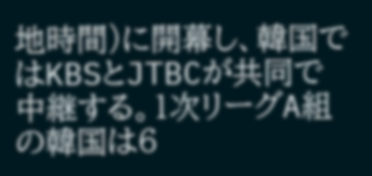地時間)に開幕し、韓国ではKBSとJTBCが共同で中継する。1次リーグA組の韓国は6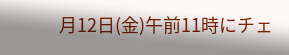月12日(金)午前11時にチェ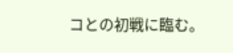コとの初戦に臨む。